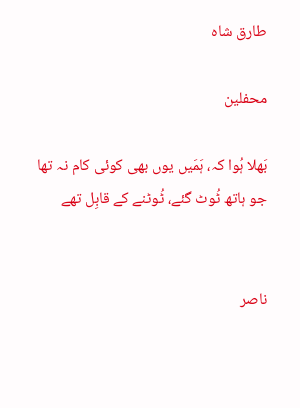طارق شاہ

محفلین

بَھلا ہُوا کہ، ہَمَیں یوں بھی کوئی کام نہ تھا
جو ہاتھ ٹُوٹ گئے، ٹُوٹنے کے قابِل تھے


ناصر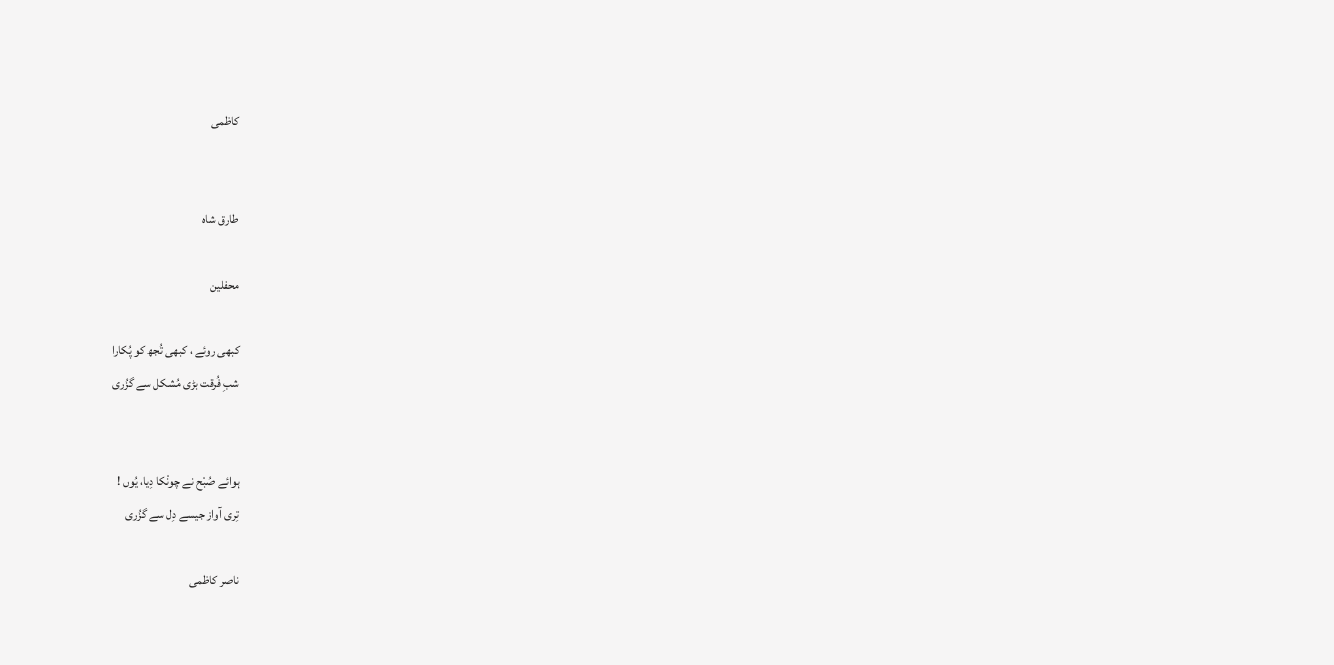کاظمی


طارق شاہ

محفلین

کبھی روئے ، کبھی تُجھ کو پُکارا
شبِ فُرقت بڑی مُشکل سے گزُری


ہوائے صُبْح نے چونْکا دِیا، یُوں !
تِری آواز جیسے دِل سے گزُری

ناصر کاظمی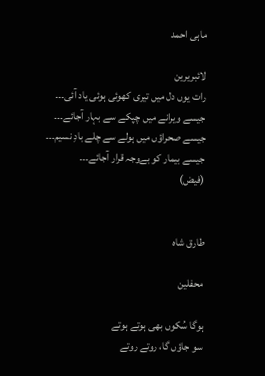ماہی احمد

لائبریرین
رات یوں دل میں تیری کھوئی ہوئی یاد آئی۔۔۔
جیسے ویرانے میں چپکے سے بہار آجائے۔۔۔
جیسے صحراؤں میں ہولے سے چلے بادِ نسیم۔۔۔
جیسے بیمار کو بےوجہ قرار آجائے۔۔۔
(فیض)


طارق شاہ

محفلین

ہوگا سُکوں بھی ہوتے ہوتے
سو جاؤں گا، روتے روتے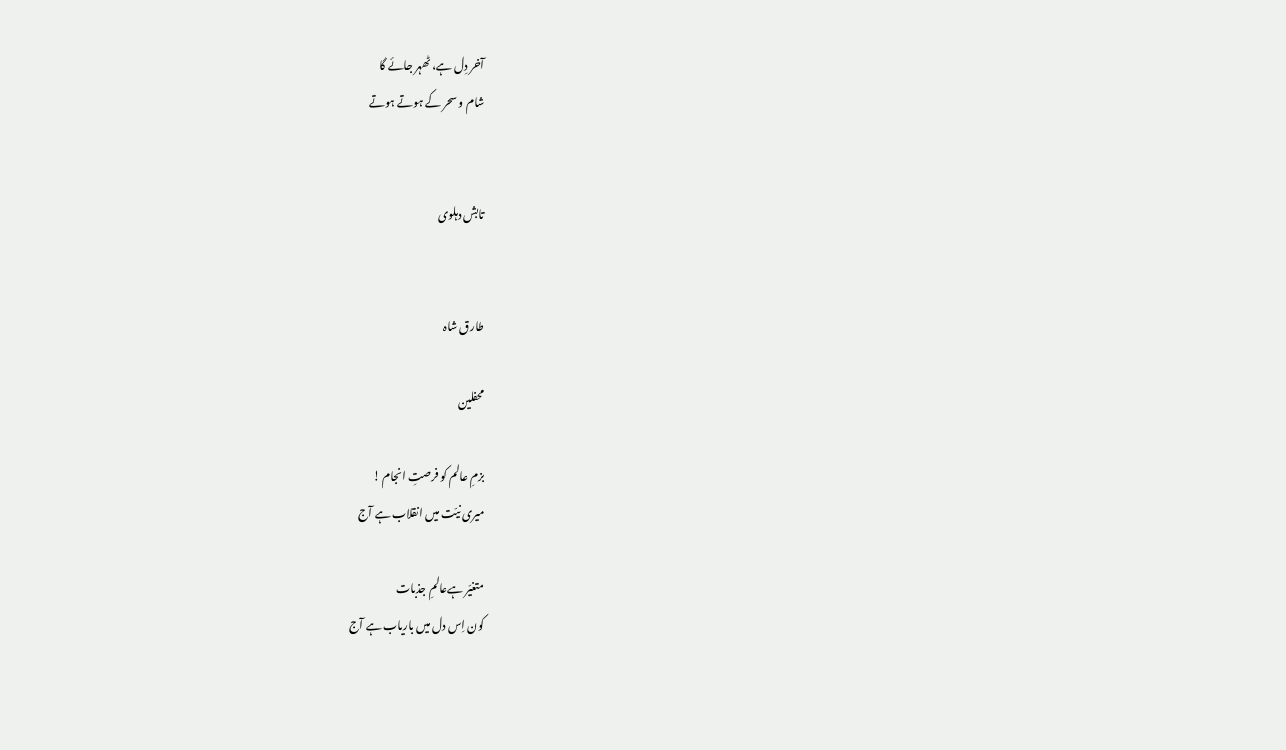آخر دِل ہے، ٹھہر جائے گا
شام و سحر کے ہوتے ہوتے


تابش دہلوی


طارق شاہ

محفلین

بزمِ عالم کو فرصتِ انجام !
میری نیّت میں انقلاب ہے آج

متغیّر ہےعالمِ جذبات
کون اِس دل میں باریاب ہے آج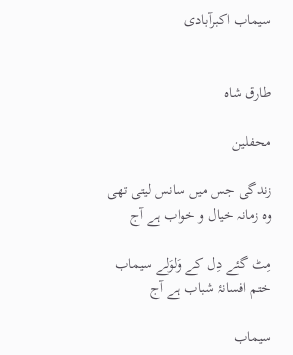سیماب اکبرآبادی


طارق شاہ

محفلین

زندگی جس میں سانس لیتی تھی
وہ زمانہ خیال و خواب ہے آج

مِٹ گئے دِل کے وَلوَلے سیماب
ختم افسانۂ شباب ہے آج

سیماب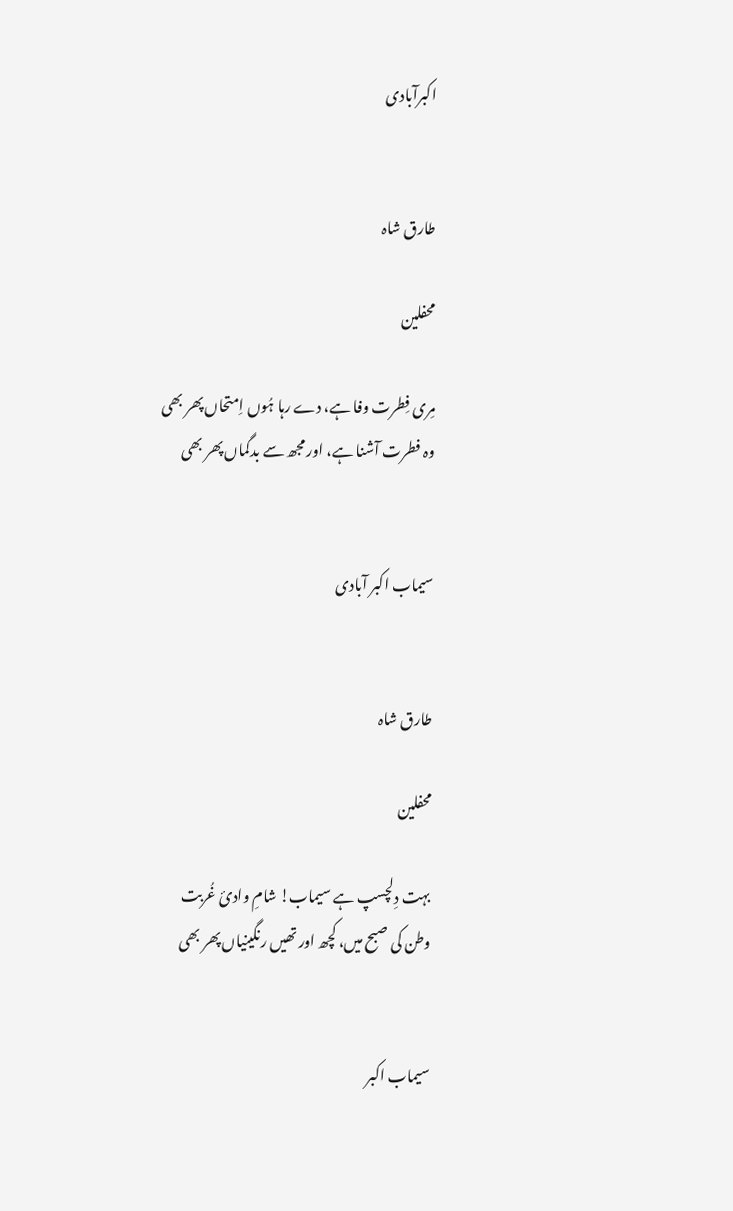اکبرآبادی


طارق شاہ

محفلین

مِری فِطرت وفا ہے، دے رہا ہُوں اِمتحاں پھر بھی
وہ فطرت آشنا ہے، اور مجھ سے بدگماں پھر بھی


سیماب اکبر آبادی


طارق شاہ

محفلین

بہت دِلچسپ ہے سیماب! شامِ وادئ غُربت
وطن کی صبح میں، کچھ اور تھیں رنگینیاں پھر بھی


سیماب اکبر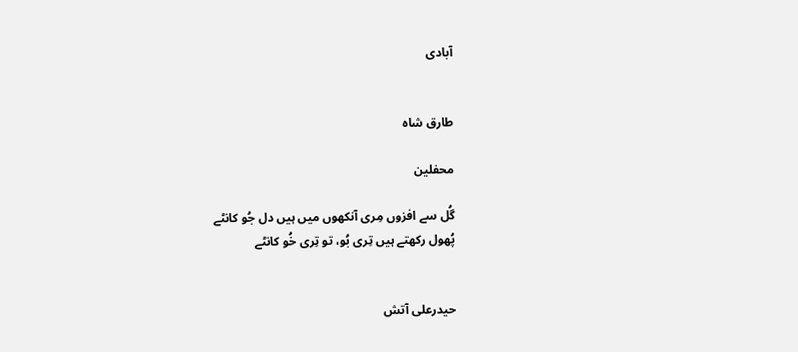آبادی


طارق شاہ

محفلین

گُل سے افزوں مِری آنکھوں میں ہیں دل جُو کانٹے
پُھول رکھتے ہیں تِری بُو، تو تِری خُو کانٹے


حیدرعلی آتش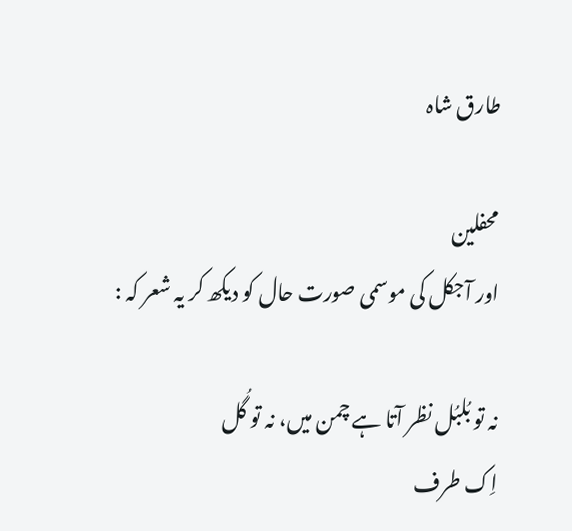طارق شاہ

محفلین
اور آجکل کی موسمی صورت حال کو دیکھ کر یہ شعر کہ :

نہ تو بُلبُل نظر آتا ہے چمن میں، نہ تو گُل
اِک طرف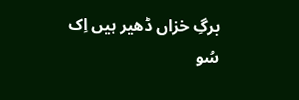برگِ خزاں ڈھیر ہیں اِک سُو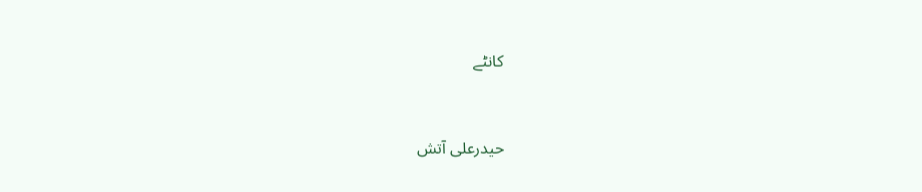کانٹے


حیدرعلی آتش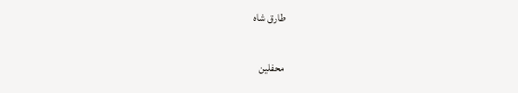طارق شاہ

محفلین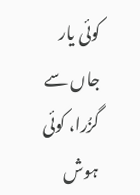کوئی یار جاں سے گزُرا، کوئی ہوش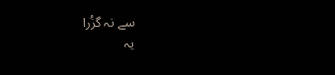سے نہ گزُرا
یہ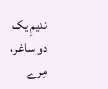ندیمِ یک دو ساغر، مِرے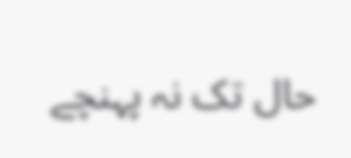حال تک نہ پہنچے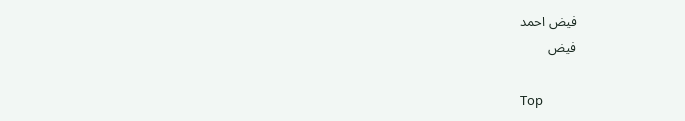فیض احمد
فیض

Top